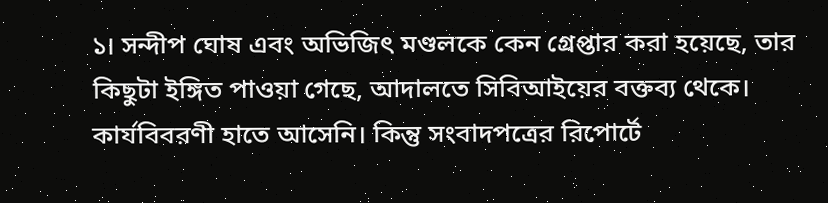১। সন্দীপ ঘোষ এবং অভিজিৎ মণ্ডলকে কেন গ্রেপ্তার করা হয়েছে, তার কিছুটা ইঙ্গিত পাওয়া গেছে, আদালতে সিবিআইয়ের বক্তব্য থেকে। কার্যবিবরণী হাতে আসেনি। কিন্তু সংবাদপত্রের রিপোর্টে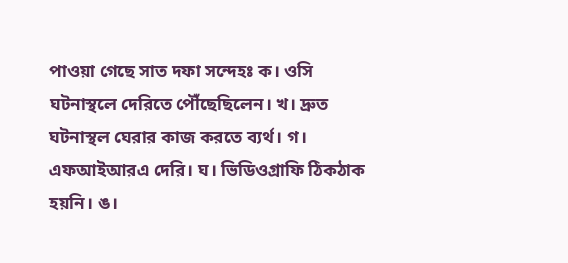পাওয়া গেছে সাত দফা সন্দেহঃ ক। ওসি ঘটনাস্থলে দেরিতে পৌঁছেছিলেন। খ। দ্রুত ঘটনাস্থল ঘেরার কাজ করতে ব্যর্থ। গ। এফআইআরএ দেরি। ঘ। ভিডিওগ্রাফি ঠিকঠাক হয়নি। ঙ।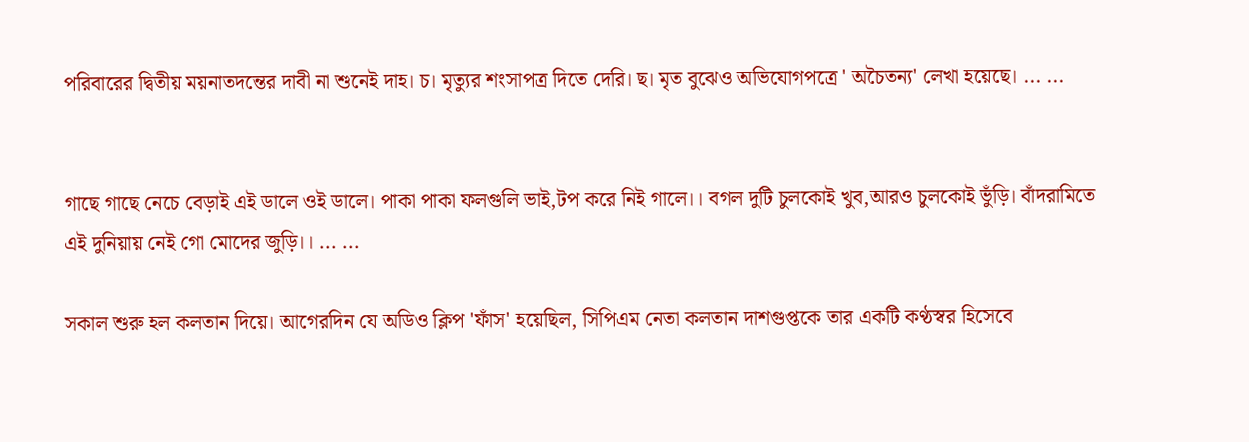পরিবারের দ্বিতীয় ময়নাতদন্তের দাবী না শুনেই দাহ। চ। মৃত্যুর শংসাপত্র দিতে দেরি। ছ। মৃত বুঝেও অভিযোগপত্রে ' অচৈতন্য' লেখা হয়েছে। ... ...


গাছে গাছে নেচে বেড়াই এই ডালে ওই ডালে। পাকা পাকা ফলগুলি ভাই,টপ করে নিই গালে।। বগল দুটি চুলকোই খুব,আরও চুলকোই ভুঁড়ি। বাঁদরামিতে এই দুনিয়ায় নেই গো মোদের জুড়ি।। ... ...

সকাল শুরু হল কলতান দিয়ে। আগেরদিন যে অডিও ক্লিপ 'ফাঁস' হয়েছিল, সিপিএম নেতা কলতান দাশগুপ্তকে তার একটি কণ্ঠস্বর হিসেবে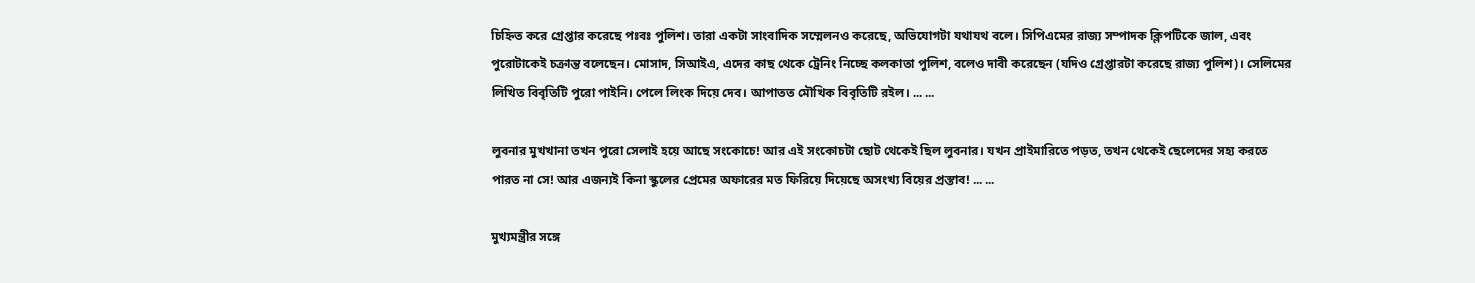চিহ্নিত করে গ্রেপ্তার করেছে পঃবঃ পুলিশ। তারা একটা সাংবাদিক সম্মেলনও করেছে, অভিযোগটা যথাযথ বলে। সিপিএমের রাজ্য সম্পাদক ক্লিপটিকে জাল, এবং পুরোটাকেই চক্রান্ত বলেছেন। মোসাদ, সিআইএ, এদের কাছ থেকে ট্রেনিং নিচ্ছে কলকাতা পুলিশ, বলেও দাবী করেছেন (যদিও গ্রেপ্তারটা করেছে রাজ্য পুলিশ)। সেলিমের লিখিত বিবৃতিটি পুরো পাইনি। পেলে লিংক দিয়ে দেব। আপাতত মৌখিক বিবৃতিটি রইল। ... ...

লুবনার মুখখানা তখন পুরো সেলাই হয়ে আছে সংকোচে! আর এই সংকোচটা ছোট থেকেই ছিল লুবনার। যখন প্রাইমারিতে পড়ত, তখন থেকেই ছেলেদের সহ্য করতে পারত না সে! আর এজন্যই কিনা স্কুলের প্রেমের অফারের মত ফিরিয়ে দিয়েছে অসংখ্য বিয়ের প্রস্তাব! ... ...

মুখ্যমন্ত্রীর সঙ্গে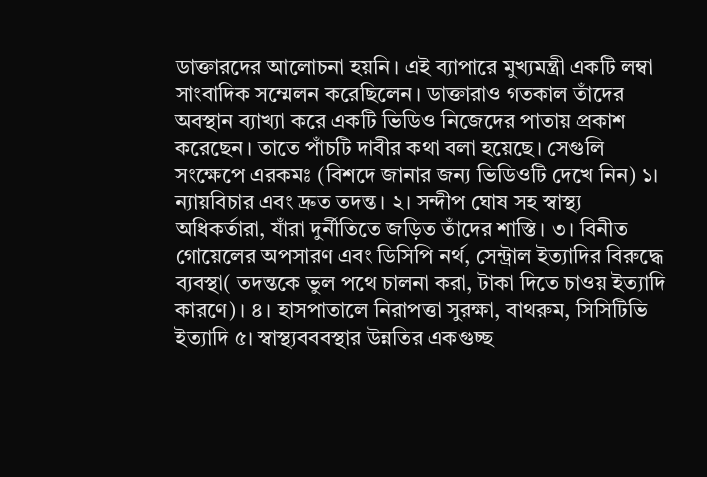ডাক্তারদের আলোচনা হয়নি। এই ব্যাপারে মুখ্যমন্ত্রী একটি লম্বা সাংবাদিক সম্মেলন করেছিলেন। ডাক্তারাও গতকাল তাঁদের অবস্থান ব্যাখ্যা করে একটি ভিডিও নিজেদের পাতায় প্রকাশ করেছেন। তাতে পাঁচটি দাবীর কথা বলা হয়েছে। সেগুলি সংক্ষেপে এরকমঃ (বিশদে জানার জন্য ভিডিওটি দেখে নিন) ১। ন্যায়বিচার এবং দ্রুত তদন্ত। ২। সন্দীপ ঘোষ সহ স্বাস্থ্য অধিকর্তারা, যাঁরা দুর্নীতিতে জড়িত তাঁদের শাস্তি। ৩। বিনীত গোয়েলের অপসারণ এবং ডিসিপি নর্থ, সেন্ট্রাল ইত্যাদির বিরুদ্ধে ব্যবস্থা( তদন্তকে ভুল পথে চালনা করা, টাকা দিতে চাওয় ইত্যাদি কারণে)। ৪। হাসপাতালে নিরাপত্তা সুরক্ষা, বাথরুম, সিসিটিভি ইত্যাদি ৫। স্বাস্থ্যবববস্থার উন্নতির একগুচ্ছ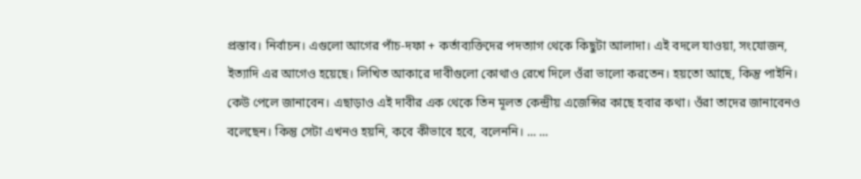প্রস্তাব। নির্বাচন। এগুলো আগের পাঁচ-দফা + কর্তাব্যক্তিদের পদত্যাগ থেকে কিছুটা আলাদা। এই বদলে যাওয়া, সংযোজন, ইত্যাদি এর আগেও হয়েছে। লিখিত আকারে দাবীগুলো কোথাও রেখে দিলে ওঁরা ভালো করতেন। হয়তো আছে, কিন্তু পাইনি। কেউ পেলে জানাবেন। এছাড়াও এই দাবীর এক থেকে তিন মূলত কেন্দ্রীয় এজেন্সির কাছে হবার কথা। ওঁরা তাদের জানাবেনও বলেছেন। কিন্তু সেটা এখনও হয়নি, কবে কীভাবে হবে, বলেননি। ... ...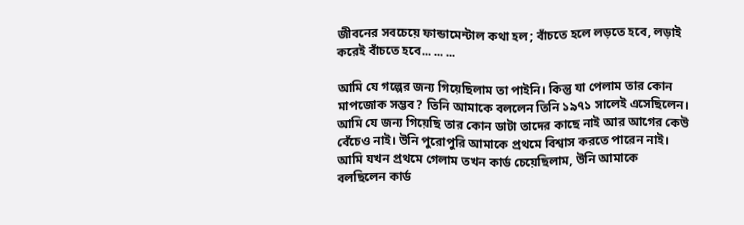জীবনের সবচেয়ে ফান্ডামেন্টাল কথা হল; বাঁচতে হলে লড়তে হবে, লড়াই করেই বাঁচতে হবে... ... ...

আমি যে গল্পের জন্য গিয়েছিলাম তা পাইনি। কিন্তু যা পেলাম তার কোন মাপজোক সম্ভব? তিনি আমাকে বললেন তিনি ১৯৭১ সালেই এসেছিলেন। আমি যে জন্য গিয়েছি তার কোন ডাটা তাদের কাছে নাই আর আগের কেউ বেঁচেও নাই। উনি পুরোপুরি আমাকে প্রথমে বিশ্বাস করতে পারেন নাই। আমি যখন প্রথমে গেলাম তখন কার্ড চেয়েছিলাম, উনি আমাকে বলছিলেন কার্ড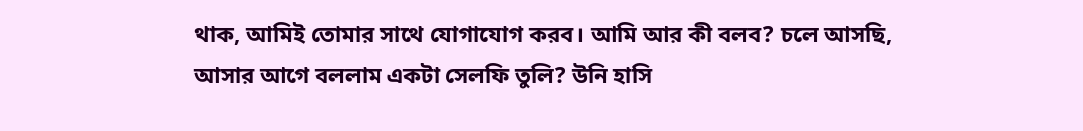থাক, আমিই তোমার সাথে যোগাযোগ করব। আমি আর কী বলব? চলে আসছি, আসার আগে বললাম একটা সেলফি তুলি? উনি হাসি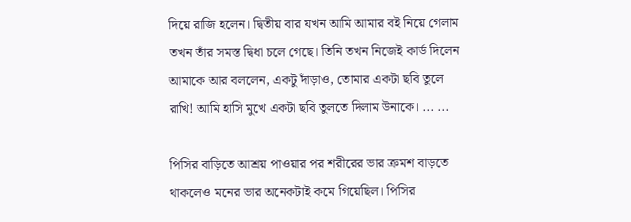দিয়ে রাজি হলেন। দ্বিতীয় বার যখন আমি আমার বই নিয়ে গেলাম তখন তাঁর সমস্ত দ্বিধা চলে গেছে। তিনি তখন নিজেই কার্ড দিলেন আমাকে আর বললেন, একটু দাঁড়াও, তোমার একটা ছবি তুলে রাখি! আমি হাসি মুখে একটা ছবি তুলতে দিলাম উনাকে। ... ...

পিসির বাড়িতে আশ্রয় পাওয়ার পর শরীরের ভার ক্রমশ বাড়তে থাকলেও মনের ভার অনেকটাই কমে গিয়েছিল। পিসির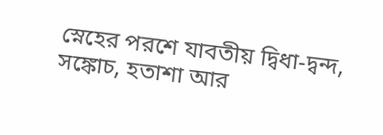স্নেহের পরশে যাবতীয় দ্বিধা-দ্বন্দ, সঙ্কোচ, হতাশা আর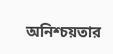অনিশ্চয়তার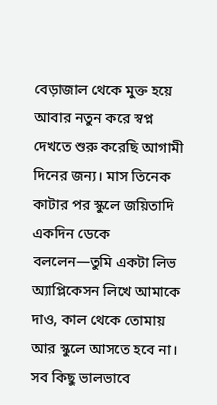বেড়াজাল থেকে মুক্ত হয়ে আবার নতুন করে স্বপ্ন দেখতে শুরু করেছি আগামী দিনের জন্য। মাস তিনেক কাটার পর স্কুলে জয়িতাদি একদিন ডেকে বললেন—তুমি একটা লিভ অ্যাপ্লিকেসন লিখে আমাকে দাও, কাল থেকে তোমায় আর স্কুলে আসতে হবে না। সব কিছু ভালভাবে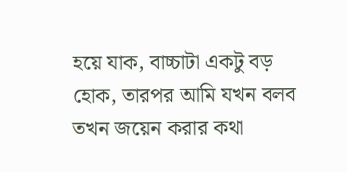হয়ে যাক, বাচ্চাটা একটু বড় হোক, তারপর আমি যখন বলব তখন জয়েন করার কথা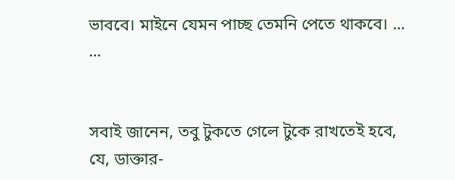ভাববে। মাইনে যেমন পাচ্ছ তেমনি পেতে থাকবে। ... ...


সবাই জানেন, তবু টুকতে গেলে টুকে রাখতেই হবে, যে, ডাক্তার-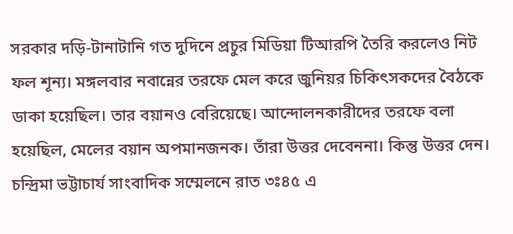সরকার দড়ি-টানাটানি গত দুদিনে প্রচুর মিডিয়া টিআরপি তৈরি করলেও নিট ফল শূন্য। মঙ্গলবার নবান্নের তরফে মেল করে জুনিয়র চিকিৎসকদের বৈঠকে ডাকা হয়েছিল। তার বয়ানও বেরিয়েছে। আন্দোলনকারীদের তরফে বলা হয়েছিল, মেলের বয়ান অপমানজনক। তাঁরা উত্তর দেবেননা। কিন্তু উত্তর দেন। চন্দ্রিমা ভট্টাচার্য সাংবাদিক সম্মেলনে রাত ৩ঃ৪৫ এ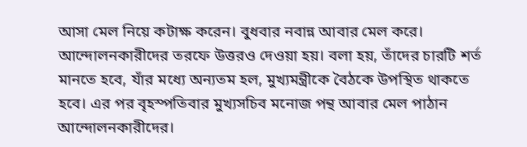আসা মেল নিয়ে কটাক্ষ করেন। বুধবার নবান্ন আবার মেল করে। আন্দোলনকারীদের তরফে উত্তরও দেওয়া হয়। বলা হয়, তাঁদের চারটি শর্ত মানতে হবে, যাঁর মধ্যে অন্যতম হল, মুখ্যমন্ত্রীকে বৈঠকে উপস্থিত থাকতে হবে। এর পর বৃহস্পতিবার মুখ্যসচিব মনোজ পন্থ আবার মেল পাঠান আন্দোলনকারীদের।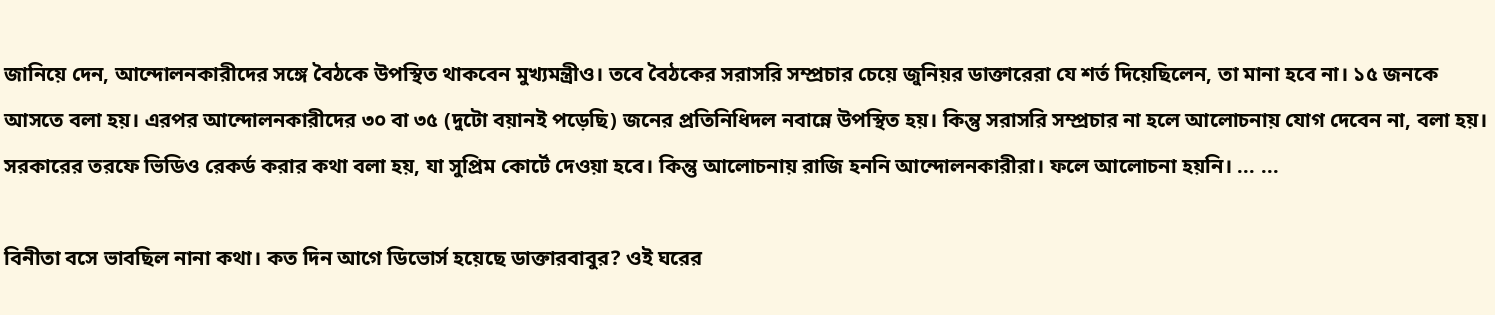জানিয়ে দেন, আন্দোলনকারীদের সঙ্গে বৈঠকে উপস্থিত থাকবেন মুখ্যমন্ত্রীও। তবে বৈঠকের সরাসরি সম্প্রচার চেয়ে জুনিয়র ডাক্তারেরা যে শর্ত দিয়েছিলেন, তা মানা হবে না। ১৫ জনকে আসতে বলা হয়। এরপর আন্দোলনকারীদের ৩০ বা ৩৫ (দুটো বয়ানই পড়েছি) জনের প্রতিনিধিদল নবান্নে উপস্থিত হয়। কিন্তু সরাসরি সম্প্রচার না হলে আলোচনায় যোগ দেবেন না, বলা হয়। সরকারের তরফে ভিডিও রেকর্ড করার কথা বলা হয়, যা সুপ্রিম কোর্টে দেওয়া হবে। কিন্তু আলোচনায় রাজি হননি আন্দোলনকারীরা। ফলে আলোচনা হয়নি। ... ...

বিনীতা বসে ভাবছিল নানা কথা। কত দিন আগে ডিভোর্স হয়েছে ডাক্তারবাবুর? ওই ঘরের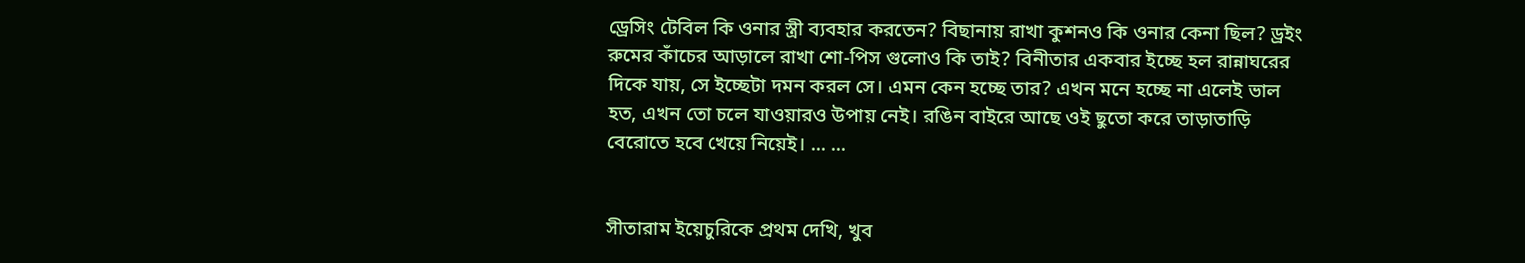ড্রেসিং টেবিল কি ওনার স্ত্রী ব্যবহার করতেন? বিছানায় রাখা কুশনও কি ওনার কেনা ছিল? ড্রইং রুমের কাঁচের আড়ালে রাখা শো-পিস গুলোও কি তাই? বিনীতার একবার ইচ্ছে হল রান্নাঘরের দিকে যায়, সে ইচ্ছেটা দমন করল সে। এমন কেন হচ্ছে তার? এখন মনে হচ্ছে না এলেই ভাল হত, এখন তো চলে যাওয়ারও উপায় নেই। রঙিন বাইরে আছে ওই ছুতো করে তাড়াতাড়ি বেরোতে হবে খেয়ে নিয়েই। ... ...


সীতারাম ইয়েচুরিকে প্রথম দেখি, খুব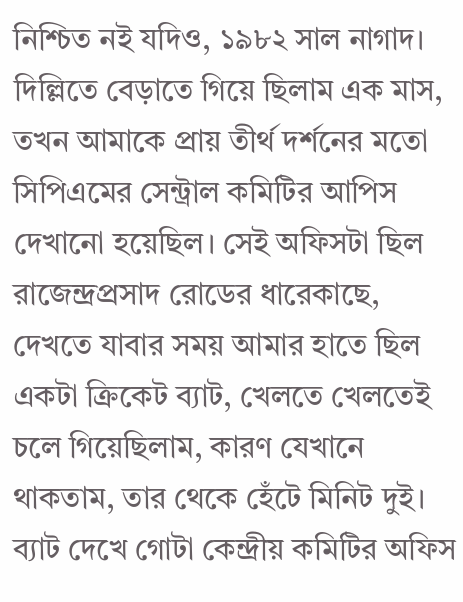নিশ্চিত নই যদিও, ১৯৮২ সাল নাগাদ। দিল্লিতে বেড়াতে গিয়ে ছিলাম এক মাস, তখন আমাকে প্রায় তীর্থ দর্শনের মতো সিপিএমের সেন্ট্রাল কমিটির আপিস দেখানো হয়েছিল। সেই অফিসটা ছিল রাজেন্দ্রপ্রসাদ রোডের ধারেকাছে, দেখতে যাবার সময় আমার হাতে ছিল একটা ক্রিকেট ব্যাট, খেলতে খেলতেই চলে গিয়েছিলাম, কারণ যেখানে থাকতাম, তার থেকে হেঁটে মিনিট দুই। ব্যাট দেখে গোটা কেন্দ্রীয় কমিটির অফিস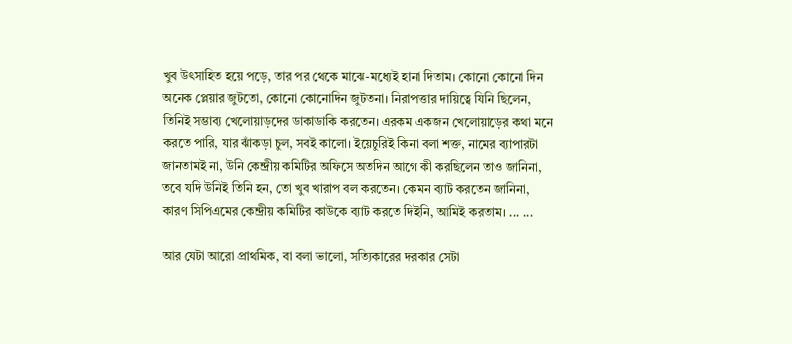খুব উৎসাহিত হয়ে পড়ে, তার পর থেকে মাঝে-মধ্যেই হানা দিতাম। কোনো কোনো দিন অনেক প্লেয়ার জুটতো, কোনো কোনোদিন জুটতনা। নিরাপত্তার দায়িত্বে যিনি ছিলেন, তিনিই সম্ভাব্য খেলোয়াড়দের ডাকাডাকি করতেন। এরকম একজন খেলোয়াড়ের কথা মনে করতে পারি, যার ঝাঁকড়া চুল, সবই কালো। ইয়েচুরিই কিনা বলা শক্ত, নামের ব্যাপারটা জানতামই না, উনি কেন্দ্রীয় কমিটির অফিসে অতদিন আগে কী করছিলেন তাও জানিনা, তবে যদি উনিই তিনি হন, তো খুব খারাপ বল করতেন। কেমন ব্যাট করতেন জানিনা, কারণ সিপিএমের কেন্দ্রীয় কমিটির কাউকে ব্যাট করতে দিইনি, আমিই করতাম। ... ...

আর যেটা আরো প্রাথমিক, বা বলা ভালো, সত্যিকারের দরকার সেটা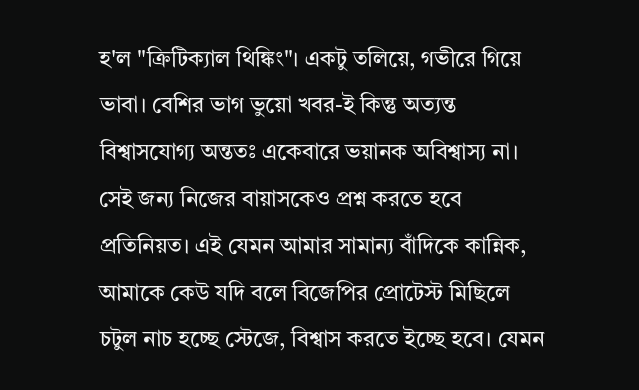হ'ল "ক্রিটিক্যাল থিঙ্কিং"। একটু তলিয়ে, গভীরে গিয়ে ভাবা। বেশির ভাগ ভুয়ো খবর-ই কিন্তু অত্যন্ত বিশ্বাসযোগ্য অন্ততঃ একেবারে ভয়ানক অবিশ্বাস্য না। সেই জন্য নিজের বায়াসকেও প্রশ্ন করতে হবে প্রতিনিয়ত। এই যেমন আমার সামান্য বাঁদিকে কান্নিক, আমাকে কেউ যদি বলে বিজেপির প্রোটেস্ট মিছিলে চটুল নাচ হচ্ছে স্টেজে, বিশ্বাস করতে ইচ্ছে হবে। যেমন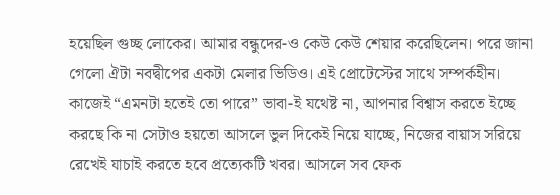হয়েছিল গুচ্ছ লোকের। আমার বন্ধুদের-ও কেউ কেউ শেয়ার করেছিলেন। পরে জানা গেলো ঐটা নবদ্বীপের একটা মেলার ভিডিও। এই প্রোটেস্টের সাথে সম্পর্কহীন। কাজেই “এমনটা হতেই তো পারে” ভাবা-ই যথেষ্ট না, আপনার বিশ্বাস করতে ইচ্ছে করছে কি না সেটাও হয়তো আসলে ভুল দিকেই নিয়ে যাচ্ছে, নিজের বায়াস সরিয়ে রেখেই যাচাই করতে হবে প্রত্যেকটি খবর। আসলে সব ফেক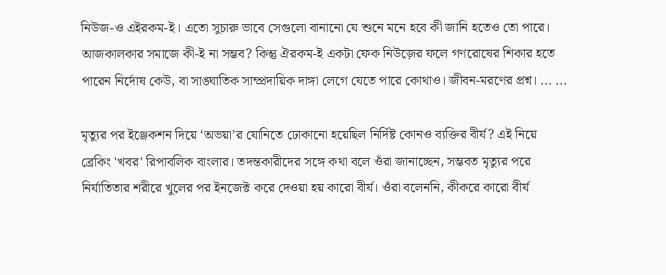নিউজ-ও এইরকম-ই। এতো সুচারু ভাবে সেগুলো বানানো যে শুনে মনে হবে কী জানি হতেও তো পারে। আজকালকার সমাজে কী-ই না সম্ভব? কিন্তু ঐরকম-ই একটা ফেক নিউজ়ের ফলে গণরোষের শিকার হতে পারেন নির্দোষ কেউ, বা সাঙ্ঘাতিক সাম্প্রদায়িক দাঙ্গা লেগে যেতে পারে কোথাও। জীবন-মরণের প্রশ্ন। ... ...

মৃত্যুর পর ইঞ্জেকশন দিয়ে ‘অভয়া’র যোনিতে ঢোকানো হয়েছিল নির্দিষ্ট কোনও ব্যক্তির বীর্য? এই নিয়ে ব্রেকিং 'খবর' রিপাবলিক বাংলার। তদন্তকারীদের সঙ্গে কথা বলে ওঁরা জানাচ্ছেন, সম্ভবত মৃত্যুর পরে নির্যাতিতার শরীরে খুলের পর ইনজেক্ট করে দেওয়া হয় কারো বীর্য। ওঁরা বলেননি, কীকরে কারো বীর্য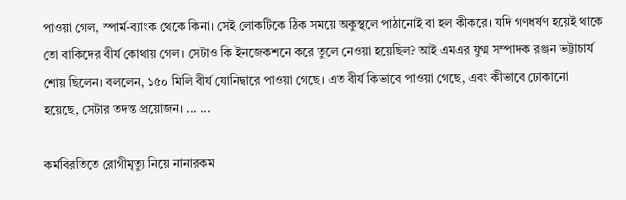পাওয়া গেল, স্পার্ম-ব্যাংক থেকে কিনা। সেই লোকটিকে ঠিক সময়ে অকুস্থলে পাঠানোই বা হল কীকরে। যদি গণধর্ষণ হয়েই থাকে তো বাকিদের বীর্য কোথায় গেল। সেটাও কি ইনজেকশনে করে তুলে নেওয়া হয়েছিল? আই এমএর যুগ্ম সম্পাদক রঞ্জন ভট্টাচার্য শোয় ছিলেন। বললেন, ১৫০ মিলি বীর্য যোনিদ্বারে পাওয়া গেছে। এত বীর্য কিভাবে পাওয়া গেছে, এবং কীভাবে ঢোকানো হয়েছে, সেটার তদন্ত প্রয়োজন। ... ...

কর্মবিরতিতে রোগীমৃত্যু নিয়ে নানারকম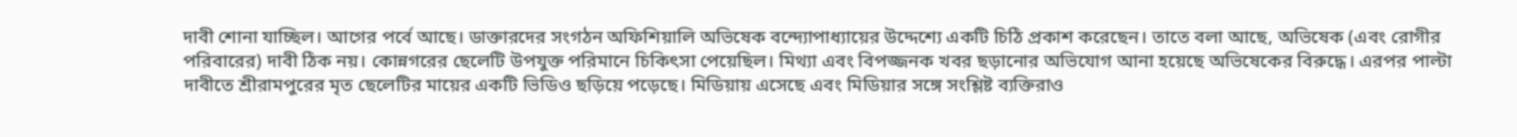দাবী শোনা যাচ্ছিল। আগের পর্বে আছে। ডাক্তারদের সংগঠন অফিশিয়ালি অভিষেক বন্দ্যোপাধ্যায়ের উদ্দেশ্যে একটি চিঠি প্রকাশ করেছেন। তাতে বলা আছে, অভিষেক (এবং রোগীর পরিবারের) দাবী ঠিক নয়। কোন্নগরের ছেলেটি উপযুক্ত পরিমানে চিকিৎসা পেয়েছিল। মিথ্যা এবং বিপজ্জনক খবর ছড়ানোর অভিযোগ আনা হয়েছে অভিষেকের বিরুদ্ধে। এরপর পাল্টা দাবীতে শ্রীরামপুরের মৃত ছেলেটির মায়ের একটি ভিডিও ছড়িয়ে পড়েছে। মিডিয়ায় এসেছে এবং মিডিয়ার সঙ্গে সংশ্লিষ্ট ব্যক্তিরাও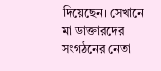দিয়েছেন। সেখানে মা ডাক্তারদের সংগঠনের নেতা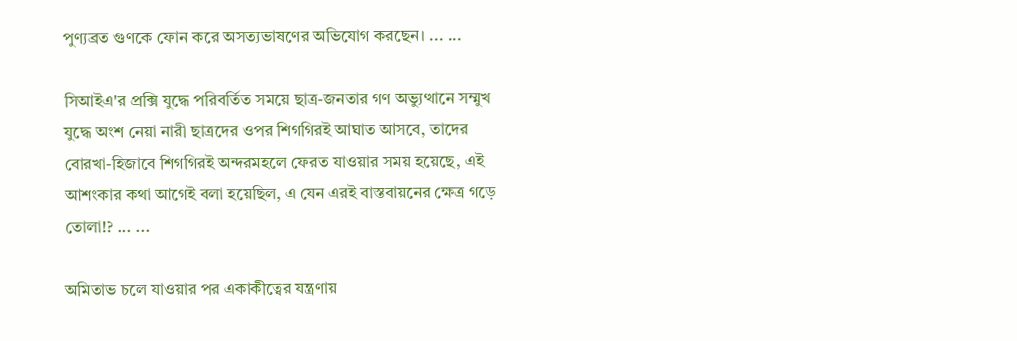পুণ্যব্রত গুণকে ফোন করে অসত্যভাষণের অভিযোগ করছেন। ... ...

সিআইএ'র প্রক্সি যুদ্ধে পরিবর্তিত সময়ে ছাত্র-জনতার গণ অভ্যুত্থানে সম্মুখ যুদ্ধে অংশ নেয়া নারী ছাত্রদের ওপর শিগগিরই আঘাত আসবে, তাদের বোরখা-হিজাবে শিগগিরই অন্দরমহলে ফেরত যাওয়ার সময় হয়েছে, এই আশংকার কথা আগেই বলা হয়েছিল, এ যেন এরই বাস্তবায়নের ক্ষেত্র গড়ে তোলা!? ... ...

অমিতাভ চলে যাওয়ার পর একাকীত্বের যন্ত্রণায়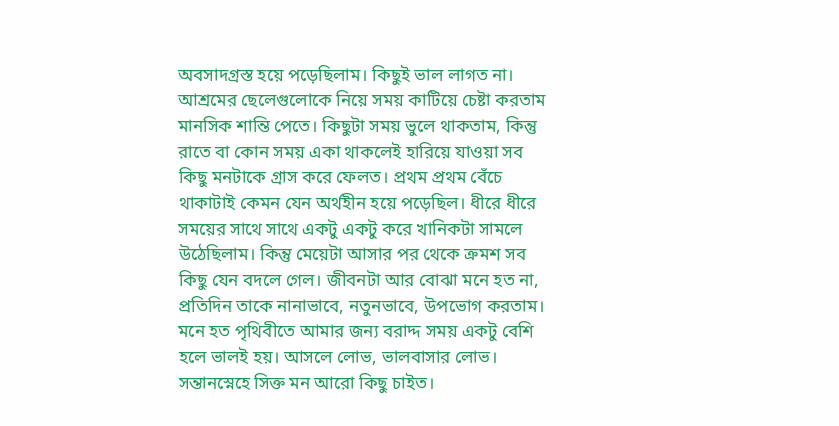অবসাদগ্রস্ত হয়ে পড়েছিলাম। কিছুই ভাল লাগত না। আশ্রমের ছেলেগুলোকে নিয়ে সময় কাটিয়ে চেষ্টা করতাম মানসিক শান্তি পেতে। কিছুটা সময় ভুলে থাকতাম, কিন্তু রাতে বা কোন সময় একা থাকলেই হারিয়ে যাওয়া সব কিছু মনটাকে গ্রাস করে ফেলত। প্রথম প্রথম বেঁচে থাকাটাই কেমন যেন অর্থহীন হয়ে পড়েছিল। ধীরে ধীরে সময়ের সাথে সাথে একটু একটু করে খানিকটা সামলে উঠেছিলাম। কিন্তু মেয়েটা আসার পর থেকে ক্রমশ সব কিছু যেন বদলে গেল। জীবনটা আর বোঝা মনে হত না, প্রতিদিন তাকে নানাভাবে, নতুনভাবে, উপভোগ করতাম। মনে হত পৃথিবীতে আমার জন্য বরাদ্দ সময় একটু বেশি হলে ভালই হয়। আসলে লোভ, ভালবাসার লোভ। সন্তানস্নেহে সিক্ত মন আরো কিছু চাইত।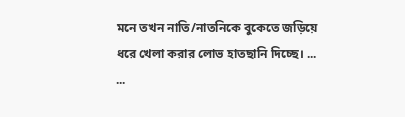মনে তখন নাতি/নাতনিকে বুকেতে জড়িয়ে ধরে খেলা করার লোভ হাতছানি দিচ্ছে। ... ...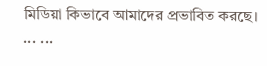মিডিয়া কিভাবে আমাদের প্রভাবিত করছে। ... ...